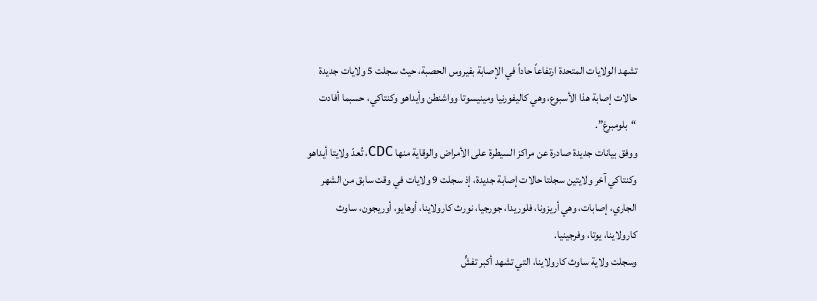تشهد الولايات المتحدة ارتفاعاً حاداً في الإصابة بفيروس الحصبة، حيث سجلت 5 ولايات جديدة حالات إصابة هذا الأسبوع، وهي كاليفورنيا ومينيسوتا وواشنطن وأيداهو وكنتاكي، حسبما أفادت “بلومبرغ”.
ووفق بيانات جديدة صادرة عن مراكز السيطرة على الأمراض والوقاية منها CDC، تُعدّ ولايتا أيداهو وكنتاكي آخر ولايتين سجلتا حالات إصابة جديدة، إذ سجلت 9 ولايات في وقت سابق من الشهر الجاري، إصابات، وهي أريزونا، فلوريدا، جورجيا، نورث كارولاينا، أوهايو، أوريجون، ساوث كارولاينا، يوتا، وفرجينيا.
وسجلت ولاية ساوث كارولاينا، التي تشهد أكبر تفشٍّ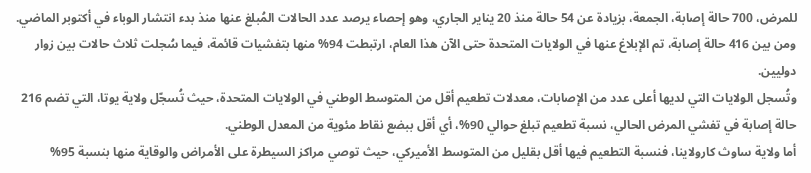للمرض، 700 حالة إصابة، الجمعة، بزيادة عن 54 حالة منذ 20 يناير الجاري، وهو إحصاء يرصد عدد الحالات المُبلغ عنها منذ بدء انتشار الوباء في أكتوبر الماضي.
ومن بين 416 حالة إصابة، تم الإبلاغ عنها في الولايات المتحدة حتى الآن هذا العام، ارتبطت 94% منها بتفشيات قائمة، فيما سُجلت ثلاث حالات بين زوار دوليين.
وتُسجل الولايات التي لديها أعلى عدد من الإصابات، معدلات تطعيم أقل من المتوسط الوطني في الولايات المتحدة، حيث تُسجّل ولاية يوتا، التي تضم 216 حالة إصابة في تفشي المرض الحالي، نسبة تطعيم تبلغ حوالي 90%، أي أقل ببضع نقاط مئوية من المعدل الوطني.
أما ولاية ساوث كارولاينا، فنسبة التطعيم فيها أقل بقليل من المتوسط الأميركي، حيث توصي مراكز السيطرة على الأمراض والوقاية منها بنسبة 95%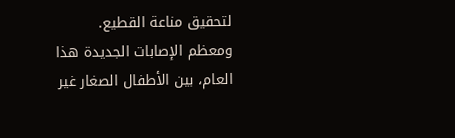لتحقيق مناعة القطيع.
ومعظم الإصابات الجديدة هذا العام، بين الأطفال الصغار غير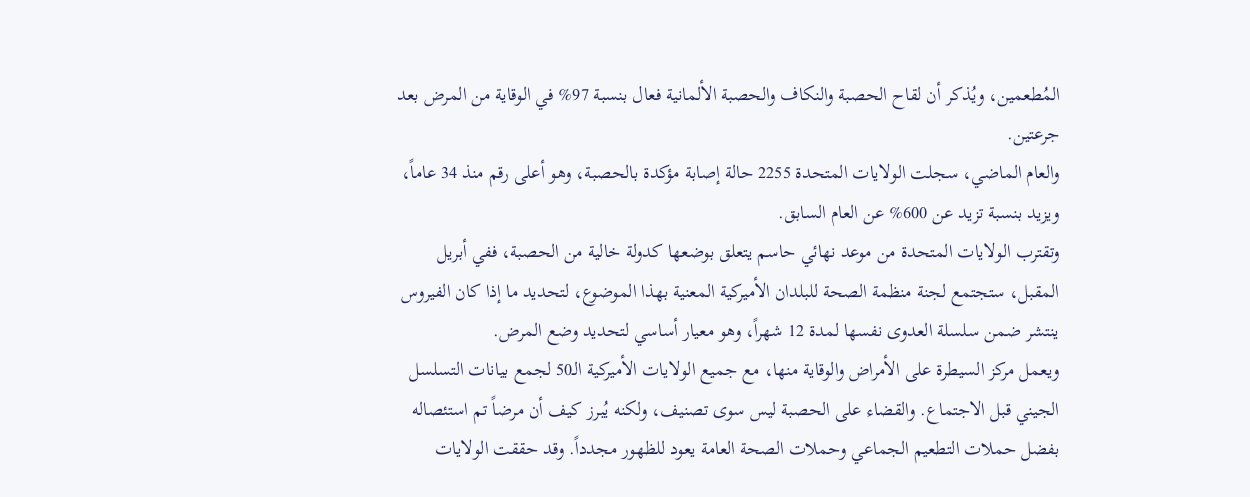المُطعمين، ويُذكر أن لقاح الحصبة والنكاف والحصبة الألمانية فعال بنسبة 97% في الوقاية من المرض بعد جرعتين.
والعام الماضي، سجلت الولايات المتحدة 2255 حالة إصابة مؤكدة بالحصبة، وهو أعلى رقم منذ 34 عاماً، ويزيد بنسبة تزيد عن 600% عن العام السابق.
وتقترب الولايات المتحدة من موعد نهائي حاسم يتعلق بوضعها كدولة خالية من الحصبة، ففي أبريل المقبل، ستجتمع لجنة منظمة الصحة للبلدان الأميركية المعنية بهذا الموضوع، لتحديد ما إذا كان الفيروس ينتشر ضمن سلسلة العدوى نفسها لمدة 12 شهراً، وهو معيار أساسي لتحديد وضع المرض.
ويعمل مركز السيطرة على الأمراض والوقاية منها، مع جميع الولايات الأميركية الـ50 لجمع بيانات التسلسل الجيني قبل الاجتماع. والقضاء على الحصبة ليس سوى تصنيف، ولكنه يُبرز كيف أن مرضاً تم استئصاله بفضل حملات التطعيم الجماعي وحملات الصحة العامة يعود للظهور مجدداً. وقد حققت الولايات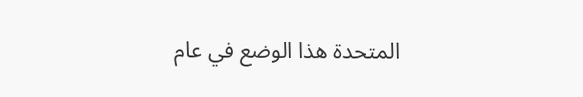المتحدة هذا الوضع في عام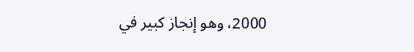2000، وهو إنجاز كبير في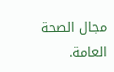مجال الصحة العامة.